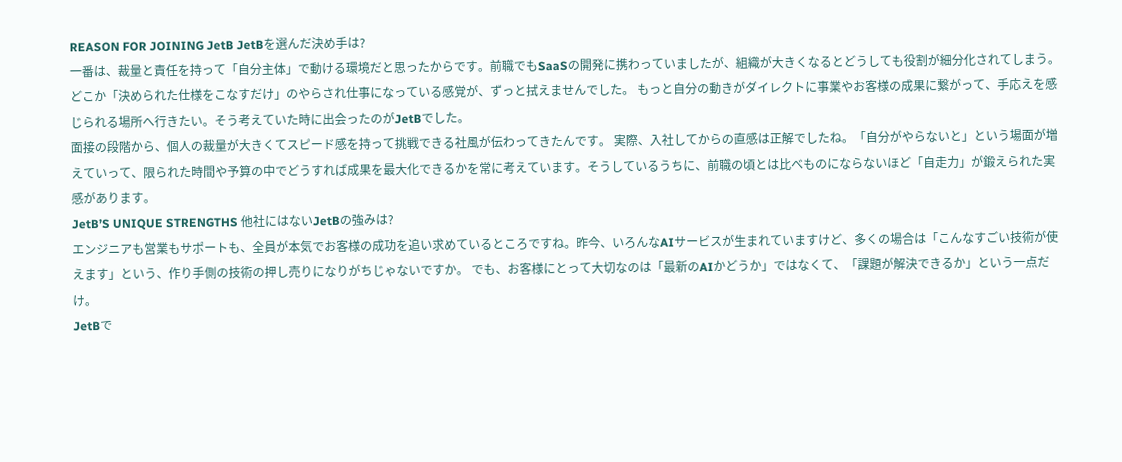REASON FOR JOINING JetB JetBを選んだ決め手は?
一番は、裁量と責任を持って「自分主体」で動ける環境だと思ったからです。前職でもSaaSの開発に携わっていましたが、組織が大きくなるとどうしても役割が細分化されてしまう。どこか「決められた仕様をこなすだけ」のやらされ仕事になっている感覚が、ずっと拭えませんでした。 もっと自分の動きがダイレクトに事業やお客様の成果に繋がって、手応えを感じられる場所へ行きたい。そう考えていた時に出会ったのがJetBでした。
面接の段階から、個人の裁量が大きくてスピード感を持って挑戦できる社風が伝わってきたんです。 実際、入社してからの直感は正解でしたね。「自分がやらないと」という場面が増えていって、限られた時間や予算の中でどうすれば成果を最大化できるかを常に考えています。そうしているうちに、前職の頃とは比べものにならないほど「自走力」が鍛えられた実感があります。
JetB’S UNIQUE STRENGTHS 他社にはないJetBの強みは?
エンジニアも営業もサポートも、全員が本気でお客様の成功を追い求めているところですね。昨今、いろんなAIサービスが生まれていますけど、多くの場合は「こんなすごい技術が使えます」という、作り手側の技術の押し売りになりがちじゃないですか。 でも、お客様にとって大切なのは「最新のAIかどうか」ではなくて、「課題が解決できるか」という一点だけ。
JetBで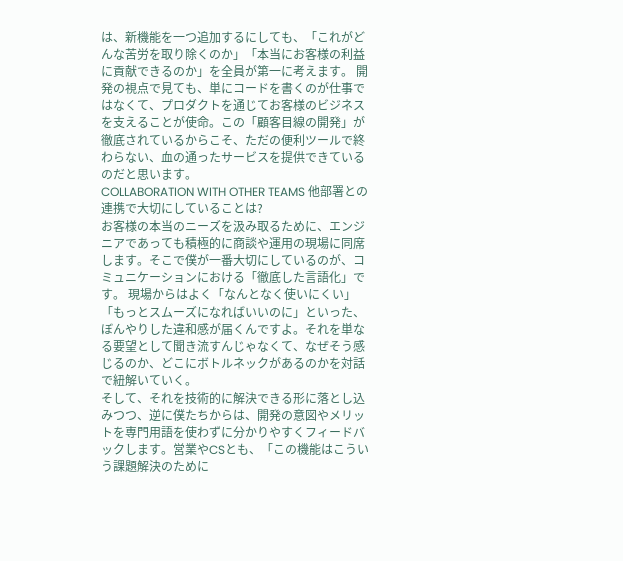は、新機能を一つ追加するにしても、「これがどんな苦労を取り除くのか」「本当にお客様の利益に貢献できるのか」を全員が第一に考えます。 開発の視点で見ても、単にコードを書くのが仕事ではなくて、プロダクトを通じてお客様のビジネスを支えることが使命。この「顧客目線の開発」が徹底されているからこそ、ただの便利ツールで終わらない、血の通ったサービスを提供できているのだと思います。
COLLABORATION WITH OTHER TEAMS 他部署との連携で大切にしていることは?
お客様の本当のニーズを汲み取るために、エンジニアであっても積極的に商談や運用の現場に同席します。そこで僕が一番大切にしているのが、コミュニケーションにおける「徹底した言語化」です。 現場からはよく「なんとなく使いにくい」「もっとスムーズになればいいのに」といった、ぼんやりした違和感が届くんですよ。それを単なる要望として聞き流すんじゃなくて、なぜそう感じるのか、どこにボトルネックがあるのかを対話で紐解いていく。
そして、それを技術的に解決できる形に落とし込みつつ、逆に僕たちからは、開発の意図やメリットを専門用語を使わずに分かりやすくフィードバックします。営業やCSとも、「この機能はこういう課題解決のために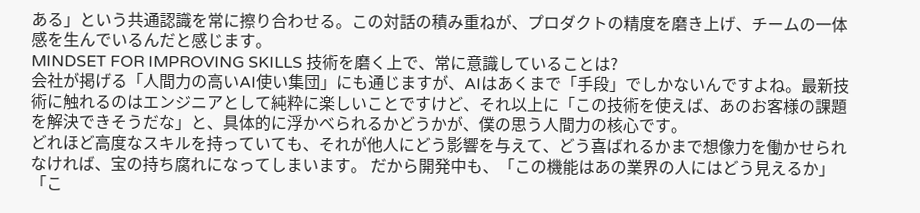ある」という共通認識を常に擦り合わせる。この対話の積み重ねが、プロダクトの精度を磨き上げ、チームの一体感を生んでいるんだと感じます。
MINDSET FOR IMPROVING SKILLS 技術を磨く上で、常に意識していることは?
会社が掲げる「人間力の高いAI使い集団」にも通じますが、AIはあくまで「手段」でしかないんですよね。最新技術に触れるのはエンジニアとして純粋に楽しいことですけど、それ以上に「この技術を使えば、あのお客様の課題を解決できそうだな」と、具体的に浮かべられるかどうかが、僕の思う人間力の核心です。
どれほど高度なスキルを持っていても、それが他人にどう影響を与えて、どう喜ばれるかまで想像力を働かせられなければ、宝の持ち腐れになってしまいます。 だから開発中も、「この機能はあの業界の人にはどう見えるか」「こ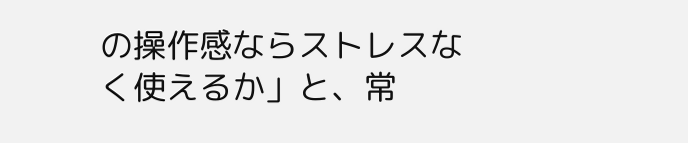の操作感ならストレスなく使えるか」と、常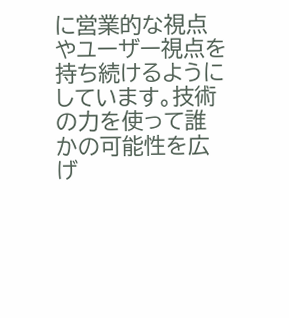に営業的な視点やユーザー視点を持ち続けるようにしています。技術の力を使って誰かの可能性を広げ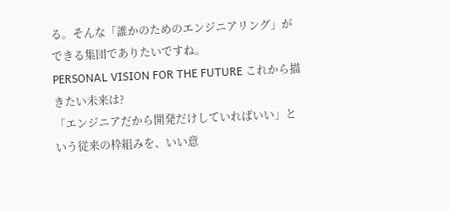る。そんな「誰かのためのエンジニアリング」ができる集団でありたいですね。
PERSONAL VISION FOR THE FUTURE これから描きたい未来は?
「エンジニアだから開発だけしていればいい」という従来の枠組みを、いい意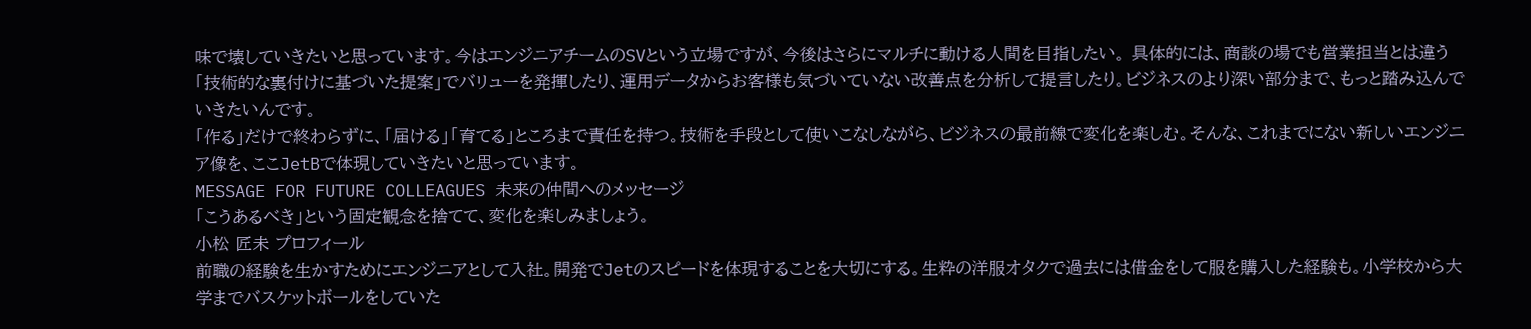味で壊していきたいと思っています。今はエンジニアチームのSVという立場ですが、今後はさらにマルチに動ける人間を目指したい。 具体的には、商談の場でも営業担当とは違う「技術的な裏付けに基づいた提案」でバリューを発揮したり、運用データからお客様も気づいていない改善点を分析して提言したり。ビジネスのより深い部分まで、もっと踏み込んでいきたいんです。
「作る」だけで終わらずに、「届ける」「育てる」ところまで責任を持つ。技術を手段として使いこなしながら、ビジネスの最前線で変化を楽しむ。そんな、これまでにない新しいエンジニア像を、ここJetBで体現していきたいと思っています。
MESSAGE FOR FUTURE COLLEAGUES 未来の仲間へのメッセージ
「こうあるべき」という固定観念を捨てて、変化を楽しみましょう。
小松 匠未 プロフィール
前職の経験を生かすためにエンジニアとして入社。開発でJetのスピードを体現することを大切にする。生粋の洋服オタクで過去には借金をして服を購入した経験も。小学校から大学までバスケットボールをしていた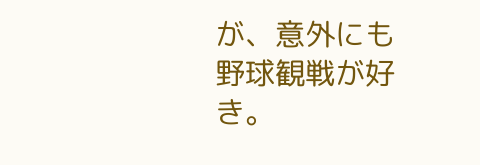が、意外にも野球観戦が好き。